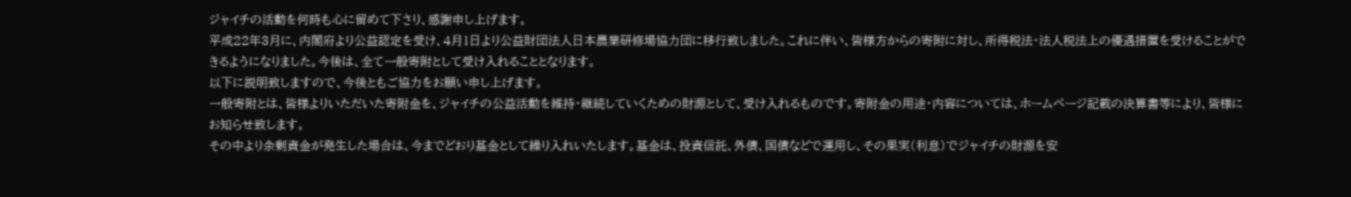ジャイチの活動を何時も心に留めて下さり、感謝申し上げます。
平成22年3月に、内閣府より公益認定を受け、4月1日より公益財団法人日本農業研修場協力団に移行致しました。これに伴い、皆様方からの寄附に対し、所得税法・法人税法上の優遇措置を受けることができるようになりました。今後は、全て一般寄附として受け入れることとなります。
以下に説明致しますので、今後ともご協力をお願い申し上げます。
一般寄附とは、皆様よりいただいた寄附金を、ジャイチの公益活動を維持・継続していくための財源として、受け入れるものです。寄附金の用途・内容については、ホームページ記載の決算書等により、皆様にお知らせ致します。
その中より余剰資金が発生した場合は、今までどおり基金として繰り入れいたします。基金は、投資信託、外債、国債などで運用し、その果実(利息)でジャイチの財源を安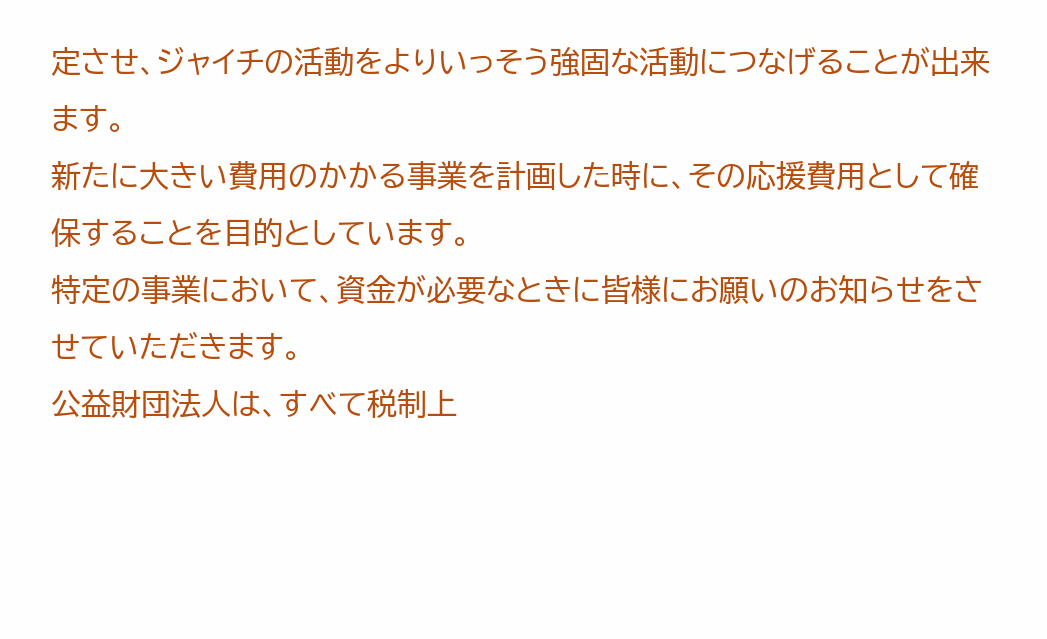定させ、ジャイチの活動をよりいっそう強固な活動につなげることが出来ます。
新たに大きい費用のかかる事業を計画した時に、その応援費用として確保することを目的としています。
特定の事業において、資金が必要なときに皆様にお願いのお知らせをさせていただきます。
公益財団法人は、すべて税制上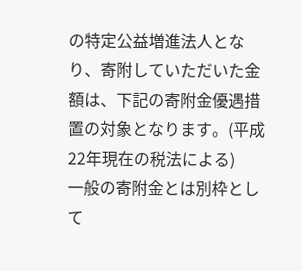の特定公益増進法人となり、寄附していただいた金額は、下記の寄附金優遇措置の対象となります。(平成22年現在の税法による)
一般の寄附金とは別枠として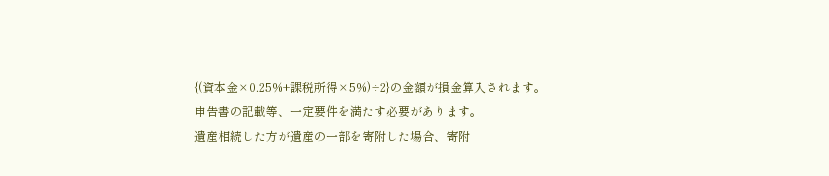{(資本金×0.25%+課税所得×5%)÷2}の金額が損金算入されます。
申告書の記載等、一定要件を満たす必要があります。
遺産相続した方が遺産の一部を寄附した場合、寄附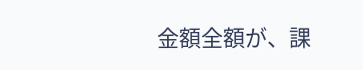金額全額が、課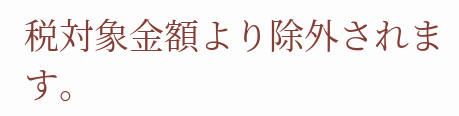税対象金額より除外されます。